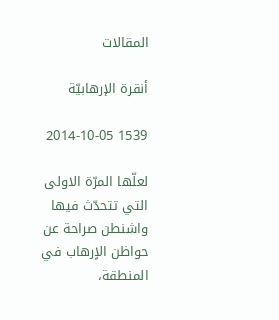المقالات

أنقرة الإرهابيّة

1539 2014-10-05

لعلّها المرّة الاولى التي تتحدّث فيها واشنطن صراحة عن حواظن الاٍرهاب في المنطقة،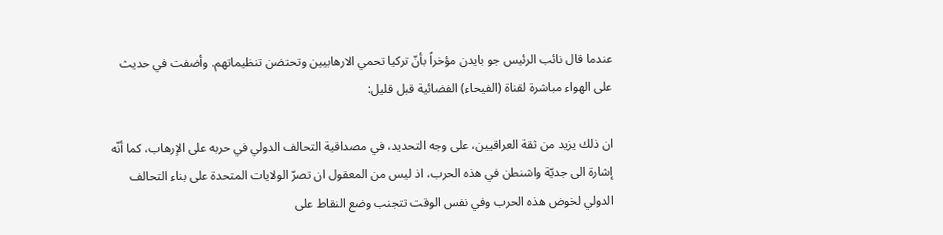عندما قال نائب الرئيس جو بايدن مؤخراً بأنّ تركيا تحمي الارهابيين وتحتضن تنظيماتهم. وأضفت في حديث على الهواء مباشرة لقناة (الفيحاء) الفضائية قبل قليل:

ان ذلك يزيد من ثقة العراقيين، على وجه التحديد، في مصداقية التحالف الدولي في حربه على الاٍرهاب، كما أنّه إشارة الى جديّة واشنطن في هذه الحرب، اذ ليس من المعقول ان تصرّ الولايات المتحدة على بناء التحالف الدولي لخوض هذه الحرب وفي نفس الوقت تتجنب وضع النقاط على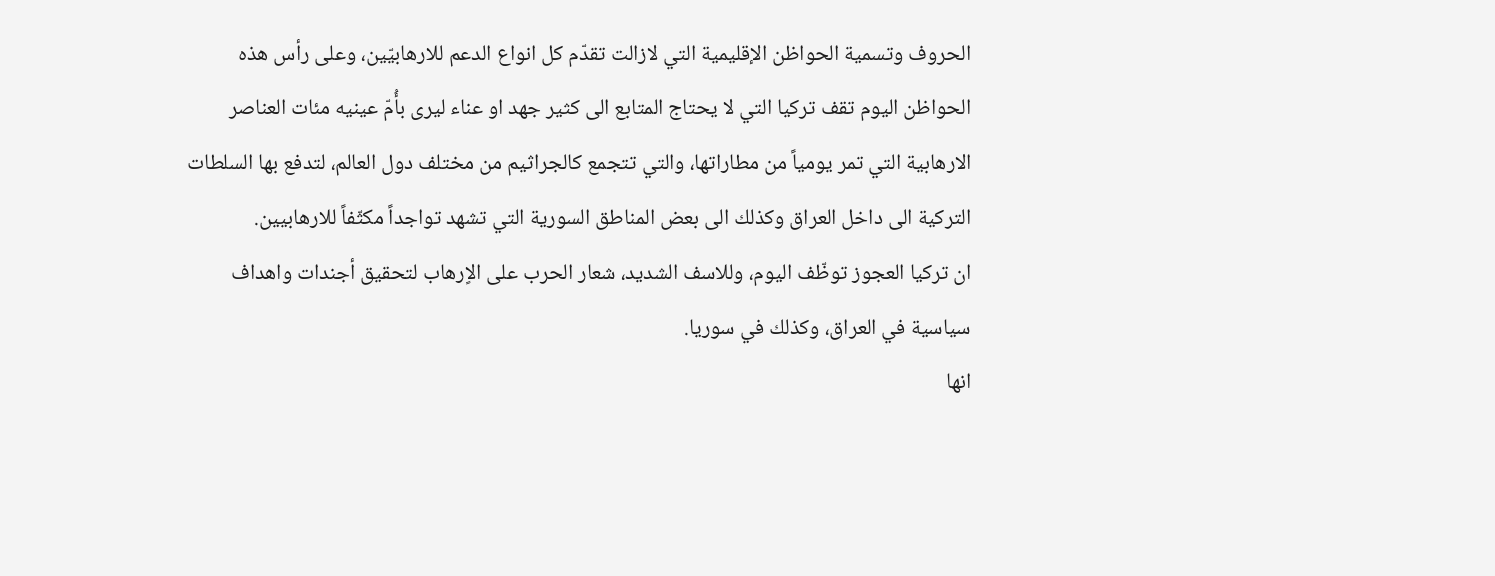الحروف وتسمية الحواظن الإقليمية التي لازالت تقدّم كل انواع الدعم للارهابيّين، وعلى رأس هذه الحواظن اليوم تقف تركيا التي لا يحتاج المتابع الى كثير جهد او عناء ليرى بأُمّ عينيه مئات العناصر الارهابية التي تمر يومياً من مطاراتها، والتي تتجمع كالجراثيم من مختلف دول العالم، لتدفع بها السلطات التركية الى داخل العراق وكذلك الى بعض المناطق السورية التي تشهد تواجداً مكثّفاً للارهابيين.
ان تركيا العجوز توظّف اليوم، وللاسف الشديد، شعار الحرب على الاٍرهاب لتحقيق أجندات واهداف سياسية في العراق، وكذلك في سوريا.
انها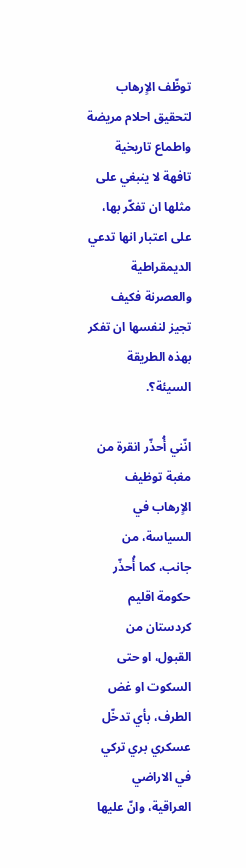توظّف الاٍرهاب لتحقيق احلام مريضة واطماع تاريخية تافهة لا ينبغي على مثلها ان تفكّر بها، على اعتبار انها تدعي الديمقراطية والعصرنة فكيف تجيز لنفسها ان تفكر بهذه الطريقة السيئة؟.

انّني أُحذّر انقرة من مغبة توظيف الاٍرهاب في السياسة، من جانب، كما أُحذّر حكومة اقليم كردستان من القبول، او حتى السكوت او غض الطرف، بأي تدخّل عسكري بري تركي في الاراضي العراقية، وانّ عليها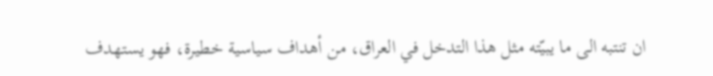ان تنتبه الى ما يبيّته مثل هذا التدخل في العراق، من أهداف سياسية خطيرة، فهو يستهدف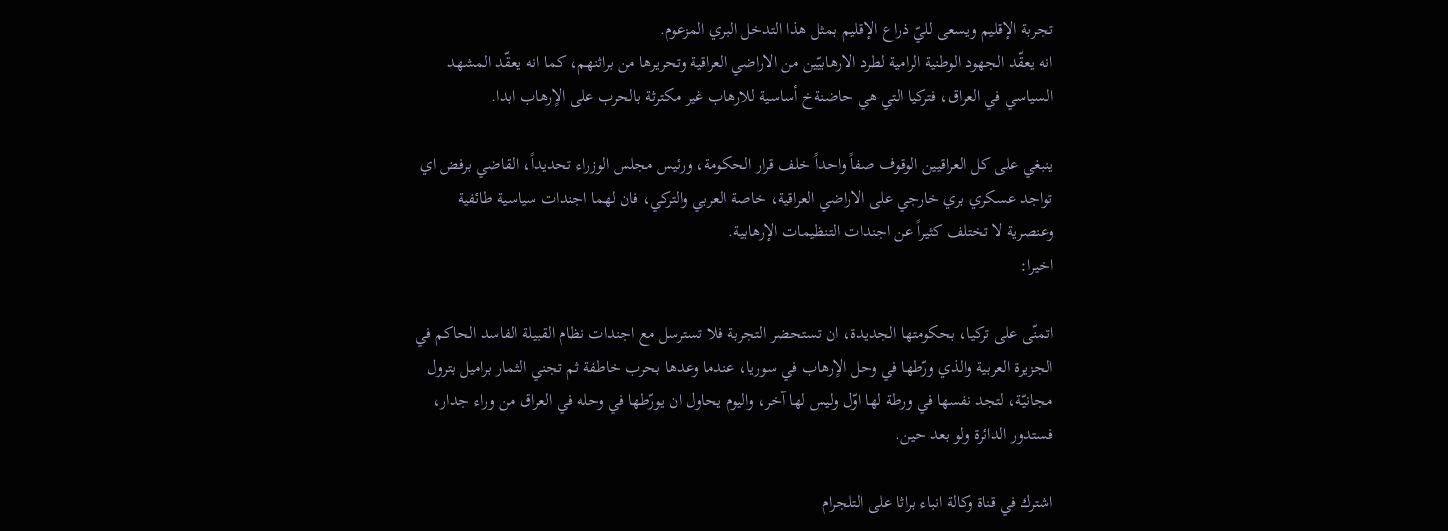تجربة الإقليم ويسعى لليّ ذراع الإقليم بمثل هذا التدخل البري المزعوم.
انه يعقّد الجهود الوطنية الرامية لطرد الارهابيّين من الاراضي العراقية وتحريرها من براثنهم، كما انه يعقّد المشهد السياسي في العراق، فتركيا التي هي حاضنةخ أساسية للارهاب غير مكترثة بالحرب على الاٍرهاب ابدا.

ينبغي على كل العراقيين الوقوف صفاً واحداً خلف قرار الحكومة، ورئيس مجلس الوزراء تحديداً، القاضي برفض اي تواجد عسكري بري خارجي على الاراضي العراقية، خاصة العربي والتركي، فان لهما اجندات سياسية طائفية وعنصرية لا تختلف كثيراً عن اجندات التنظيمات الإرهابية.
اخيرا:

اتمنّى على تركيا، بحكومتها الجديدة، ان تستحضر التجربة فلا تسترسل مع اجندات نظام القبيلة الفاسد الحاكم في الجزيرة العربية والذي ورّطها في وحل الاٍرهاب في سوريا، عندما وعدها بحرب خاطفة ثم تجني الثمار براميل بترول مجانيّة، لتجد نفسها في ورطة لها اوّل وليس لها آخر، واليوم يحاول ان يورّطها في وحله في العراق من وراء جدار، فستدور الدائرة ولو بعد حين.

اشترك في قناة وكالة انباء براثا على التلجرام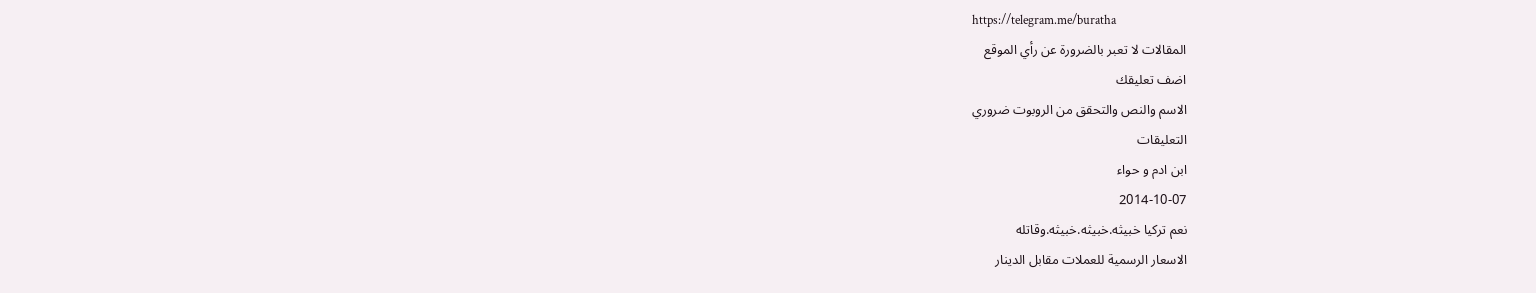https://telegram.me/buratha
المقالات لا تعبر بالضرورة عن رأي الموقع
اضف تعليقك
الاسم والنص والتحقق من الروبوت ضروري
التعليقات
ابن ادم و حواء
2014-10-07
نعم تركيا خبيثه.خبيثه.خبيثه.وقاتله
الاسعار الرسمية للعملات مقابل الدينار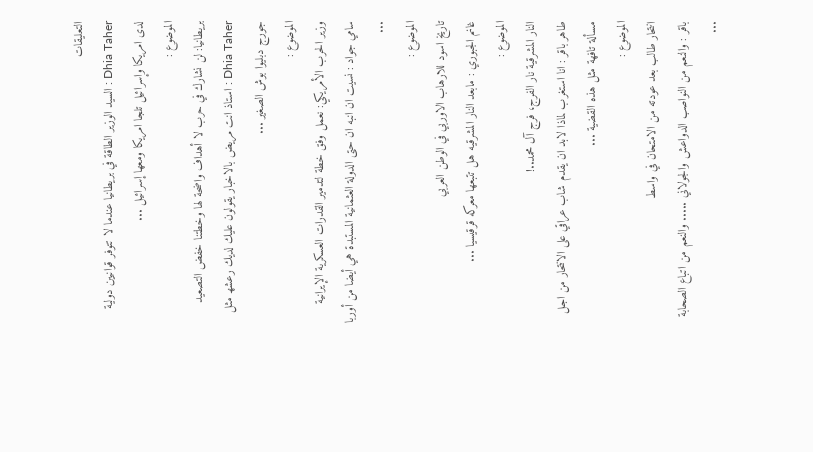التعليقات
Dhia Taher : السيد الوزير الطاقة في بريطانيا عندما لا تتوفر قوانيين دولية لدى امريكا وإسرائيل تلجا امريكا ومعھا إسرائيل ...
الموضوع :
بريطانيا: لن نشارك في حرب لا أهداف واضحة لها وخطتنا خفض التصعيد
Dhia Taher : استاذ انت مريض بالاخبار يقولون عليك لديك رعشھ مثل جورج دبليوا بوش الصغير ...
الموضوع :
وزير الحرب الأمريكي: نعمل وفق خطة لتدمير القدرات العسكرية الإيرانية
سامي جواد : نسيت ان انبه ان حتى الدولة العثمانية المستبدة هي أيضا من أوربا ...
الموضوع :
تاريخ اسود للارهاب الاوربي في الوطن العربي
غانم الجبوري : مابعد النار المشرقيه هل تتبعها معركه قرقيسيا ...
الموضوع :
النار المشرقية نار الفرج، فرج آل محمد..!
طاهر باقر : انا استغرب لماذا لابد ان يقدم شاب عراقي على الانتحار من اجل مسألة تافهة مثل هذه القضية ...
الموضوع :
انتحار طالب بعد عودته من الامتحان في واسط
باقر : والنعم من النواصب الدواعش والجولاني ..... والنعم من اتباع الصحابة ...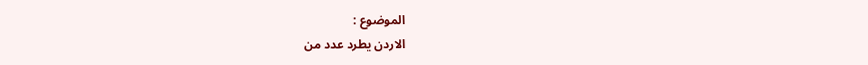الموضوع :
الاردن يطرد عدد من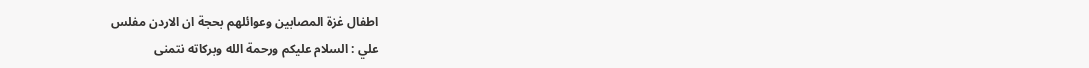اطفال غزة المصابين وعوائلهم بحجة ان الاردن مفلس
علي : السلام عليكم ورحمة الله وبركاته نتمنى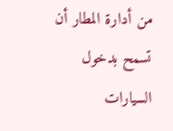من أدارة المطار أن تسمح بدخول السيارات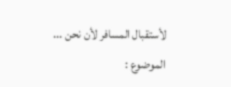لأستقبال المسافر لأن نحن ...
الموضوع :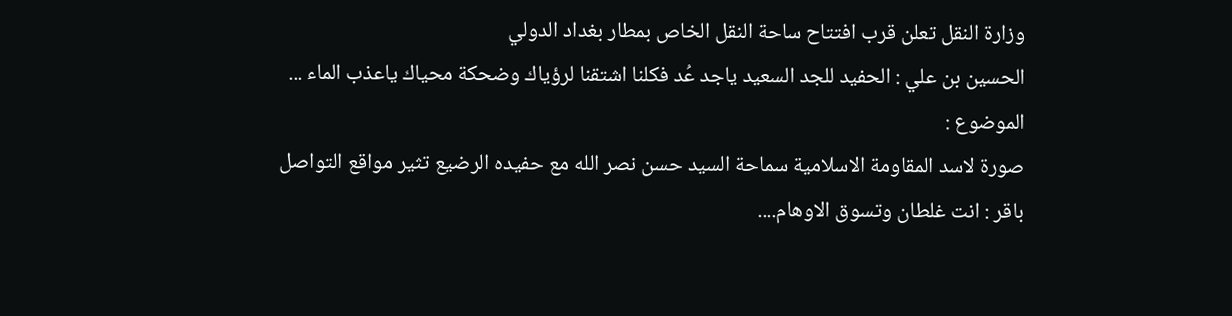وزارة النقل تعلن قرب افتتاح ساحة النقل الخاص بمطار بغداد الدولي
الحسين بن علي : الحفيد للجد السعيد ياجد عُد فكلنا اشتقنا لرؤياك وضحكة محياك ياعذب الماء ...
الموضوع :
صورة لاسد المقاومة الاسلامية سماحة السيد حسن نصر الله مع حفيده الرضيع تثير مواقع التواصل
باقر : انت غلطان وتسوق الاوهام....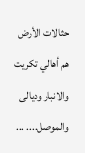حثالات الأرض هم أهالي تكريت والانبار وديالى والموصل.... ...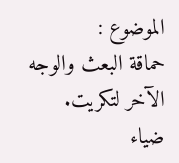الموضوع :
حماقة البعث والوجه الآخر لتكريت.
ضياء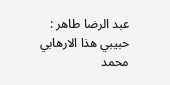عبد الرضا طاهر : حبيبي ھذا الارھابي محمد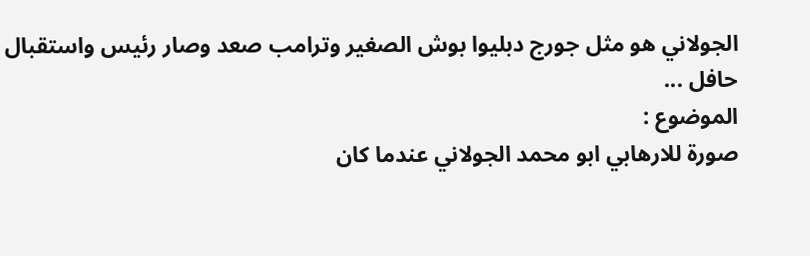الجولاني ھو مثل جورج دبليوا بوش الصغير وترامب صعد وصار رئيس واستقبال حافل ...
الموضوع :
صورة للارهابي ابو محمد الجولاني عندما كان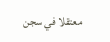معتقلا في سجن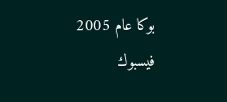بوكا عام 2005
فيسبوك